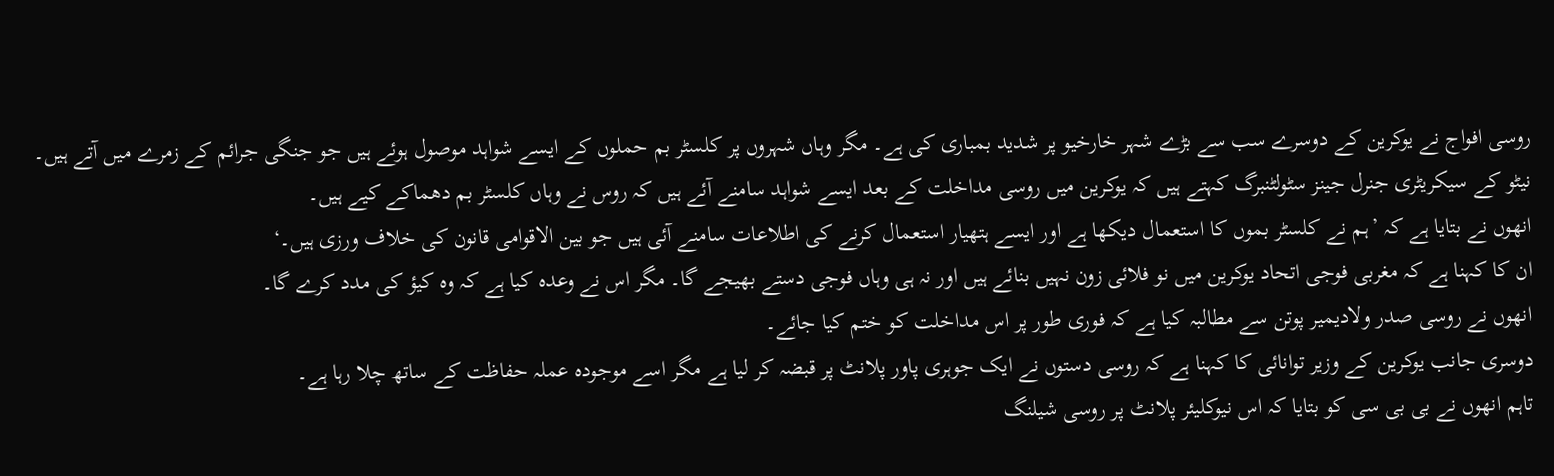روسی افواج نے یوکرین کے دوسرے سب سے بڑے شہر خارخیو پر شدید بمباری کی ہے۔ مگر وہاں شہروں پر کلسٹر بم حملوں کے ایسے شواہد موصول ہوئے ہیں جو جنگی جرائم کے زمرے میں آتے ہیں۔
نیٹو کے سیکریٹری جنرل جینز سٹولٹنبرگ کہتے ہیں کہ یوکرین میں روسی مداخلت کے بعد ایسے شواہد سامنے آئے ہیں کہ روس نے وہاں کلسٹر بم دھماکے کیے ہیں۔
انھوں نے بتایا ہے کہ ’ہم نے کلسٹر بموں کا استعمال دیکھا ہے اور ایسے ہتھیار استعمال کرنے کی اطلاعات سامنے آئی ہیں جو بین الاقوامی قانون کی خلاف ورزی ہیں۔‘
ان کا کہنا ہے کہ مغربی فوجی اتحاد یوکرین میں نو فلائی زون نہیں بنائے ہیں اور نہ ہی وہاں فوجی دستے بھیجے گا۔ مگر اس نے وعدہ کیا ہے کہ وہ کیؤ کی مدد کرے گا۔
انھوں نے روسی صدر ولادیمیر پوتن سے مطالبہ کیا ہے کہ فوری طور پر اس مداخلت کو ختم کیا جائے۔
دوسری جانب یوکرین کے وزیر توانائی کا کہنا ہے کہ روسی دستوں نے ایک جوہری پاور پلانٹ پر قبضہ کر لیا ہے مگر اسے موجودہ عملہ حفاظت کے ساتھ چلا رہا ہے۔
تاہم انھوں نے بی بی سی کو بتایا کہ اس نیوکلیئر پلانٹ پر روسی شیلنگ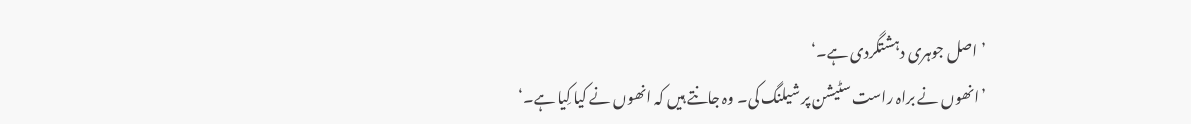’اصل جوہری دہشتگردی ہے۔‘
’انھوں نے براہ راست سٹیشن پر شیلنگ کی۔ وہ جانتے ہیں کہ انھوں نے کیا کِیا ہے۔‘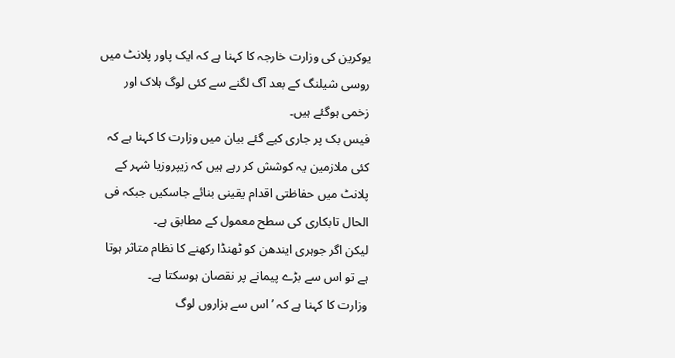یوکرین کی وزارت خارجہ کا کہنا ہے کہ ایک پاور پلانٹ میں روسی شیلنگ کے بعد آگ لگنے سے کئی لوگ ہلاک اور زخمی ہوگئے ہیں۔
فیس بک پر جاری کیے گئے بیان میں وزارت کا کہنا ہے کہ کئی ملازمین یہ کوشش کر رہے ہیں کہ زیپروزیا شہر کے پلانٹ میں حفاظتی اقدام یقینی بنائے جاسکیں جبکہ فی الحال تابکاری کی سطح معمول کے مطابق ہے۔
لیکن اگر جوہری ایندھن کو ٹھنڈا رکھنے کا نظام متاثر ہوتا ہے تو اس سے بڑے پیمانے پر نقصان ہوسکتا ہے۔
وزارت کا کہنا ہے کہ ’اس سے ہزاروں لوگ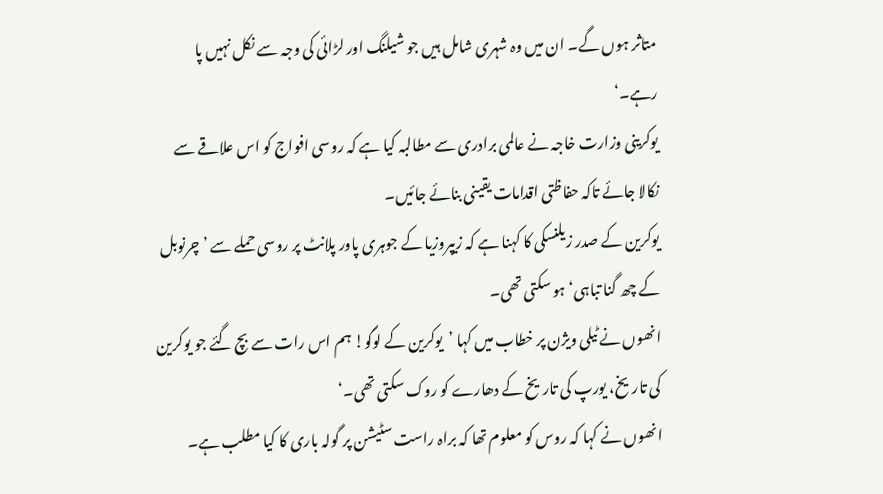متاثر ہوں گے۔ ان میں وہ شہری شامل ہیں جو شیلنگ اور لڑائی کی وجہ سے نکل نہیں پا رہے۔‘
یوکرینی وزارت خاجہ نے عالمی برادری سے مطالبہ کیا ہے کہ روسی افواج کو اس علاقے سے نکالا جائے تاکہ حفاظتی اقدامات یقینی بنائے جائیں۔
یوکرین کے صدر زیلنسکی کا کہنا ہے کہ زیپروزیا کے جوہری پاور پلانٹ پر روسی حملے سے ’چرنوبل کے چھ گنا تباہی‘ ہو سکتی تھی۔
انھوں نے ٹیلی ویژن پر خطاب میں کہا ’یوکرین کے لوگو! ہم اس رات سے بچ گئے جو یوکرین کی تاریخ، یورپ کی تاریخ کے دھارے کو روک سکتی تھی۔‘
انھوں نے کہا کہ روس کو معلوم تھا کہ براہ راست سٹیشن پر گولہ باری کا کیا مطلب ہے۔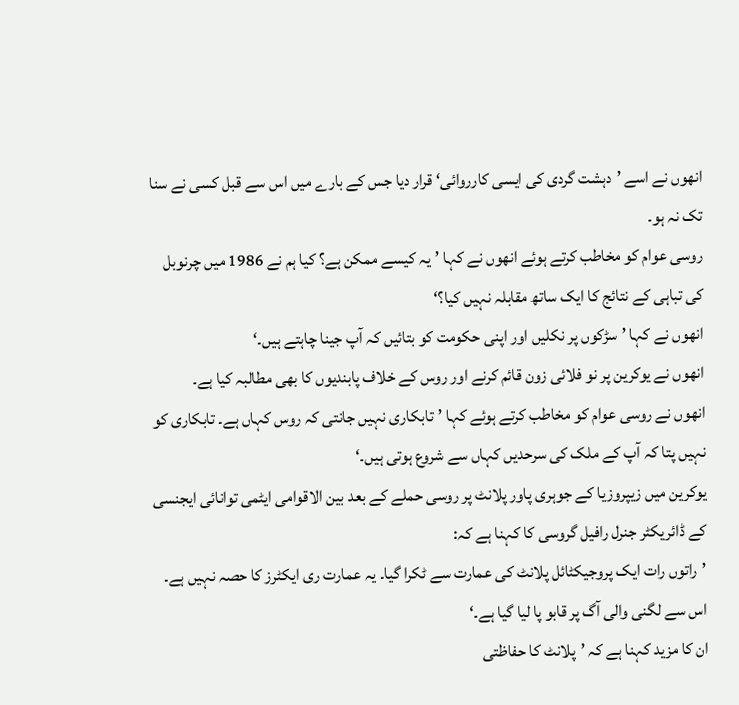انھوں نے اسے ’دہشت گردی کی ایسی کارروائی‘ قرار دیا جس کے بارے میں اس سے قبل کسی نے سنا تک نہ ہو۔
روسی عوام کو مخاطب کرتے ہوئے انھوں نے کہا ’یہ کیسے ممکن ہے؟ کیا ہم نے 1986 میں چرنوبل کی تباہی کے نتائج کا ایک ساتھ مقابلہ نہیں کیا؟‘
انھوں نے کہا ’سڑکوں پر نکلیں اور اپنی حکومت کو بتائیں کہ آپ جینا چاہتے ہیں۔‘
انھوں نے یوکرین پر نو فلائی زون قائم کرنے اور روس کے خلاف پابندیوں کا بھی مطالبہ کیا ہے۔
انھوں نے روسی عوام کو مخاطب کرتے ہوئے کہا ’تابکاری نہیں جانتی کہ روس کہاں ہے۔ تابکاری کو نہیں پتا کہ آپ کے ملک کی سرحدیں کہاں سے شروع ہوتی ہیں۔‘
یوکرین میں زیپروزیا کے جوہری پاور پلانٹ پر روسی حملے کے بعد بین الاقوامی ایٹمی توانائی ایجنسی کے ڈائریکٹر جنرل رافیل گروسی کا کہنا ہے کہ:
’راتوں رات ایک پروجیکٹائل پلانٹ کی عمارت سے ٹکرا گیا۔ یہ عمارت ری ایکٹرز کا حصہ نہیں ہے۔ اس سے لگنی والی آگ پر قابو پا لیا گیا ہے۔‘
ان کا مزید کہنا ہے کہ ’پلانٹ کا حفاظتی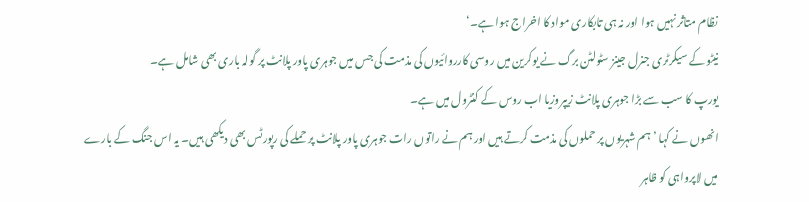نظام متاثر نہیں ہوا اور نہ ہی تابکاری مواد کا اخراج ہوا ہے۔‘
نیٹو کے سیکرٹری جنرل جینز سٹولٹن برگ نے یوکرین میں روسی کارروائیوں کی مذمت کی جس میں جوہری پاور پلانٹ پر گولہ باری بھی شامل ہے۔
یورپ کا سب سے بڑا جوہری پلانٹ زیپروزیا اب روس کے کنٹرول میں ہے۔
انھوں نے کہا ’ہم شہریوں پر حملوں کی مذمت کرتے ہیں اور ہم نے راتوں رات جوہری پاور پلانٹ پر حملے کی رپورٹس بھی دیکھی ہیں۔ یہ اس جنگ کے بارے میں لاپرواہی کو ظاہر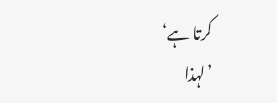کرتا ہے‘
’لہذا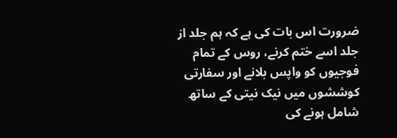ضرورت اس بات کی ہے کہ ہم جلد از جلد اسے ختم کرنے، روس کے تمام فوجیوں کو واپس بلانے اور سفارتی کوششوں میں نیک نیتی کے ساتھ شامل ہونے کی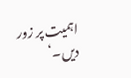اہمیت پر زور دیں۔‘